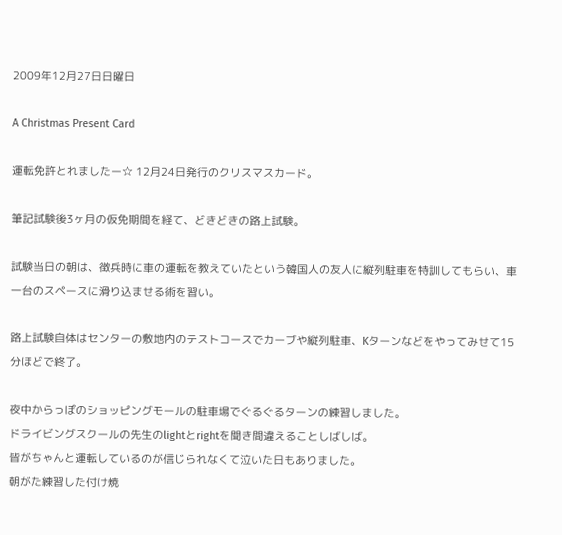2009年12月27日日曜日

A Christmas Present Card

運転免許とれましたー☆ 12月24日発行のクリスマスカード。

筆記試験後3ヶ月の仮免期間を経て、どきどきの路上試験。

試験当日の朝は、徴兵時に車の運転を教えていたという韓国人の友人に縦列駐車を特訓してもらい、車一台のスペースに滑り込ませる術を習い。

路上試験自体はセンターの敷地内のテストコースでカーブや縦列駐車、Kターンなどをやってみせて15分ほどで終了。

夜中からっぽのショッピングモールの駐車場でぐるぐるターンの練習しました。
ドライビングスクールの先生のlightとrightを聞き間違えることしばしば。
皆がちゃんと運転しているのが信じられなくて泣いた日もありました。
朝がた練習した付け焼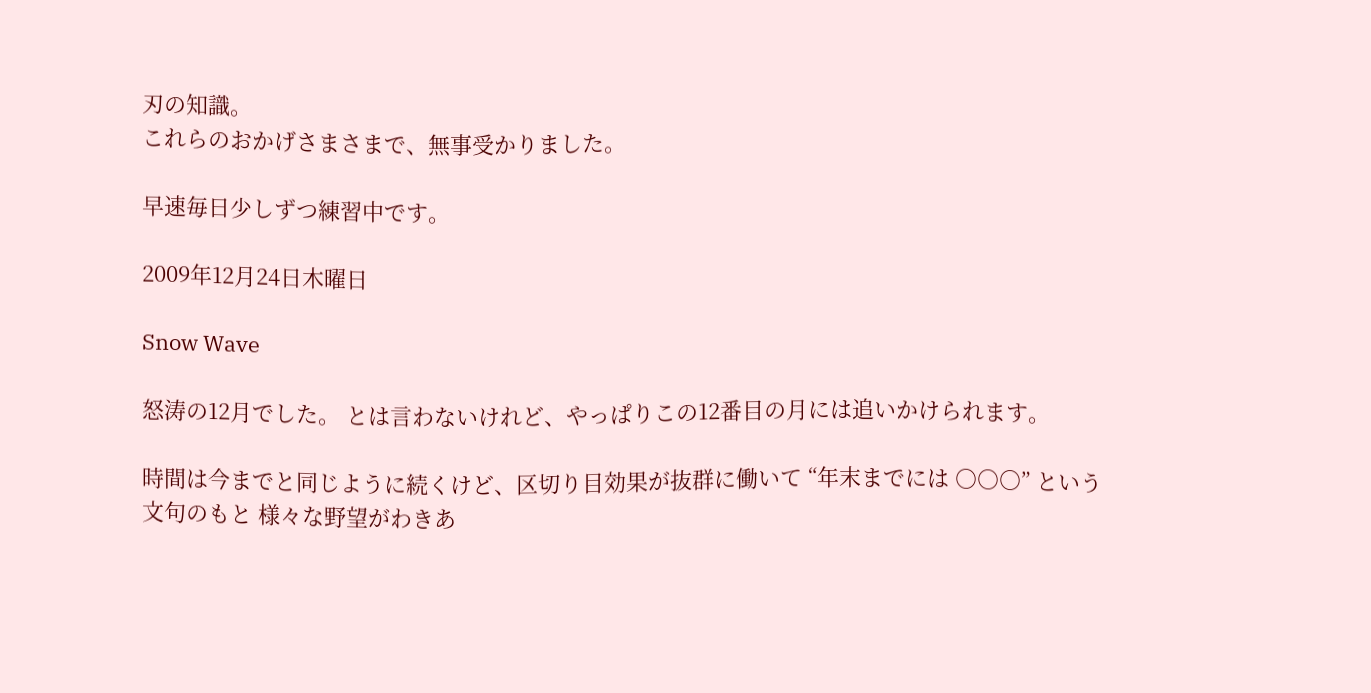刃の知識。
これらのおかげさまさまで、無事受かりました。

早速毎日少しずつ練習中です。

2009年12月24日木曜日

Snow Wave

怒涛の12月でした。 とは言わないけれど、やっぱりこの12番目の月には追いかけられます。

時間は今までと同じように続くけど、区切り目効果が抜群に働いて “年末までには ○○○” という文句のもと 様々な野望がわきあ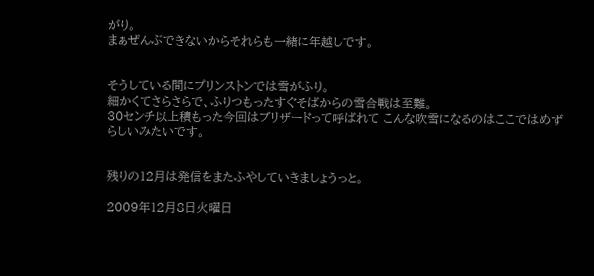がり。
まぁぜんぶできないからそれらも一緒に年越しです。


そうしている間にプリンストンでは雪がふり。
細かくてさらさらで、ふりつもったすぐそばからの雪合戦は至難。
30センチ以上積もった今回はブリザードって呼ばれて こんな吹雪になるのはここではめずらしいみたいです。


残りの12月は発信をまたふやしていきましょうっと。

2009年12月8日火曜日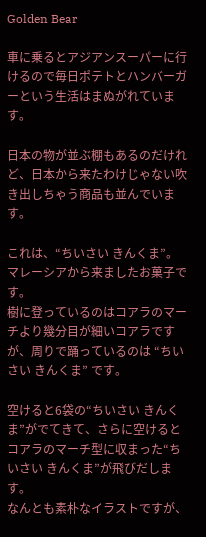Golden Bear

車に乗るとアジアンスーパーに行けるので毎日ポテトとハンバーガーという生活はまぬがれています。

日本の物が並ぶ棚もあるのだけれど、日本から来たわけじゃない吹き出しちゃう商品も並んでいます。

これは、“ちいさい きんくま”。 マレーシアから来ましたお菓子です。
樹に登っているのはコアラのマーチより幾分目が細いコアラですが、周りで踊っているのは “ちいさい きんくま” です。

空けると6袋の“ちいさい きんくま”がでてきて、さらに空けるとコアラのマーチ型に収まった“ちいさい きんくま”が飛びだします。
なんとも素朴なイラストですが、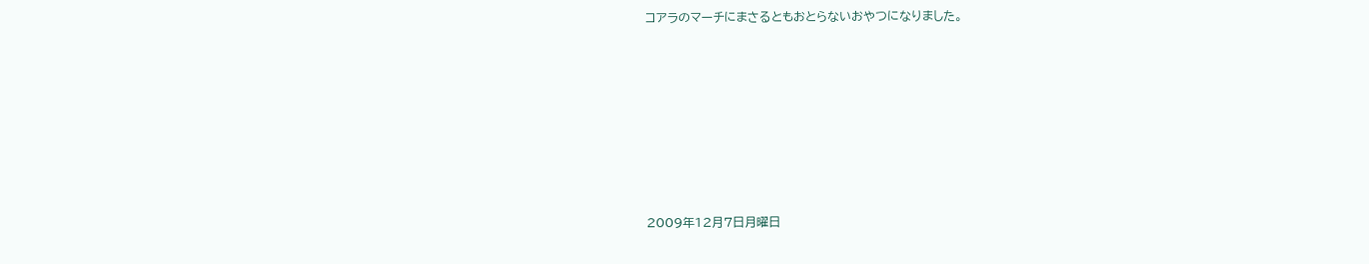コアラのマーチにまさるともおとらないおやつになりました。








2009年12月7日月曜日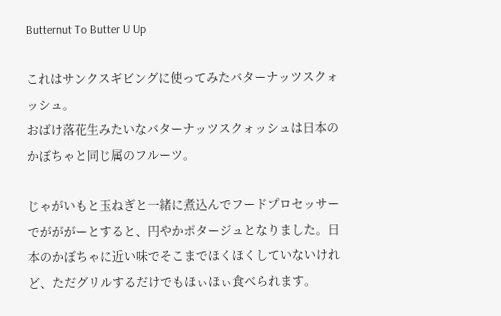Butternut To Butter U Up

これはサンクスギビングに使ってみたバターナッツスクォッシュ。
おばけ落花生みたいなバターナッツスクォッシュは日本のかぼちゃと同じ属のフルーツ。

じゃがいもと玉ねぎと一緒に煮込んでフードプロセッサーでがががーとすると、円やかポタージュとなりました。日本のかぼちゃに近い味でそこまでほくほくしていないけれど、ただグリルするだけでもほぃほぃ食べられます。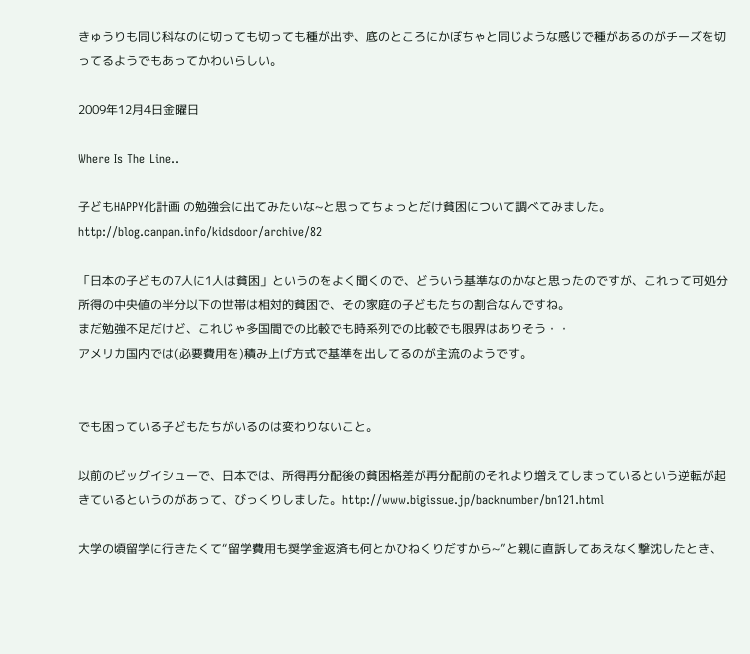きゅうりも同じ科なのに切っても切っても種が出ず、底のところにかぼちゃと同じような感じで種があるのがチーズを切ってるようでもあってかわいらしい。

2009年12月4日金曜日

Where Is The Line..

子どもHAPPY化計画 の勉強会に出てみたいな~と思ってちょっとだけ貧困について調べてみました。http://blog.canpan.info/kidsdoor/archive/82

「日本の子どもの7人に1人は貧困」というのをよく聞くので、どういう基準なのかなと思ったのですが、これって可処分所得の中央値の半分以下の世帯は相対的貧困で、その家庭の子どもたちの割合なんですね。
まだ勉強不足だけど、これじゃ多国間での比較でも時系列での比較でも限界はありそう・・
アメリカ国内では(必要費用を)積み上げ方式で基準を出してるのが主流のようです。


でも困っている子どもたちがいるのは変わりないこと。

以前のビッグイシューで、日本では、所得再分配後の貧困格差が再分配前のそれより増えてしまっているという逆転が起きているというのがあって、びっくりしました。http://www.bigissue.jp/backnumber/bn121.html

大学の頃留学に行きたくて“留学費用も奨学金返済も何とかひねくりだすから~”と親に直訴してあえなく撃沈したとき、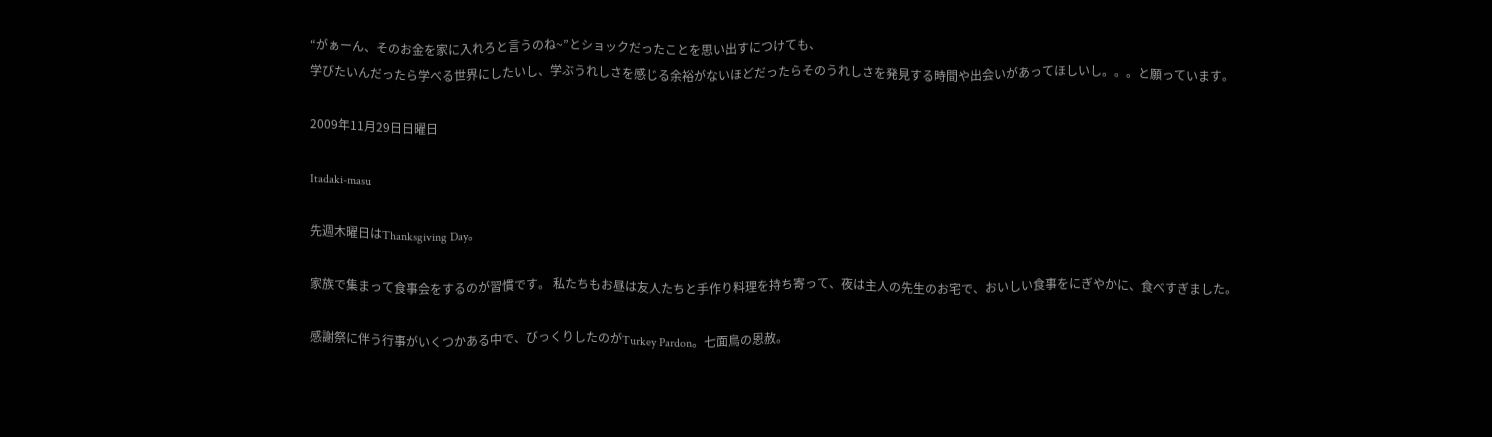“がぁーん、そのお金を家に入れろと言うのね~”とショックだったことを思い出すにつけても、
学びたいんだったら学べる世界にしたいし、学ぶうれしさを感じる余裕がないほどだったらそのうれしさを発見する時間や出会いがあってほしいし。。。と願っています。

2009年11月29日日曜日

Itadaki-masu

先週木曜日はThanksgiving Day。

家族で集まって食事会をするのが習慣です。 私たちもお昼は友人たちと手作り料理を持ち寄って、夜は主人の先生のお宅で、おいしい食事をにぎやかに、食べすぎました。

感謝祭に伴う行事がいくつかある中で、びっくりしたのがTurkey Pardon。七面鳥の恩赦。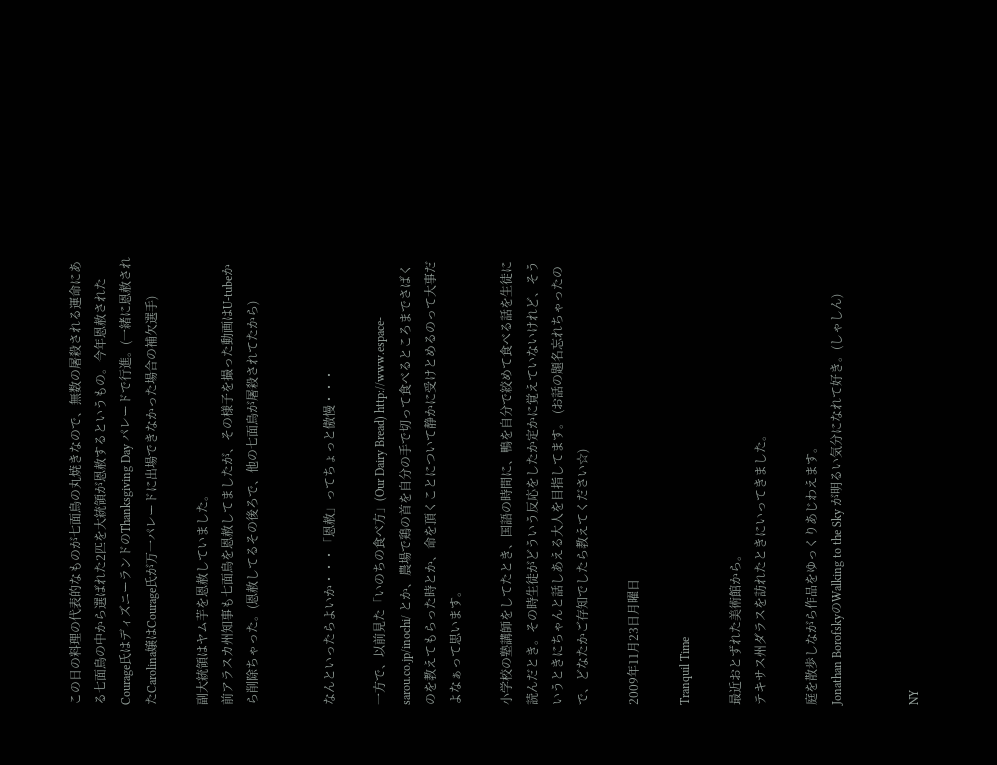この日の料理の代表的なものが七面鳥の丸焼きなので、無数の屠殺される運命にある七面鳥の中から選ばれた2匹を大統領が恩赦するというもの。今年恩赦されたCourage氏はディズニーランドのThanksgiving Day パレードで行進。(一緒に恩赦されたCarolina嬢はCourage氏が万一パレードに出場できなかった場合の補欠選手)

副大統領はヤム芋を恩赦していました。
前アラスカ州知事も七面鳥を恩赦してましたが、その様子を撮った動画はU‐tubeから削除ちゃった。(恩赦してるその後ろで、他の七面鳥が屠殺されてたから)


なんといったらよいか・・・「恩赦」ってちょっと傲慢・・・

一方で、以前見た「いのちの食べ方」(Our Dairy Bread) http://www.espace-sarou.co.jp/inochi/ とか、農場で鶏の首を自分の手で切って食べるところまでさばくのを教えてもらった時とか、命を頂くことについて静かに受けとめるのって大事だよなぁって思います。

小学校の塾講師をしてたとき、国語の時間に、鴨を自分で絞めて食べる話を生徒に読んだとき。その時生徒がどういう反応をしたか定かに覚えていないけれど、そういうときにちゃんと話しあえる大人を目指してます。 (お話の題名忘れちゃったので、どなたかご存知でしたら教えてください☆)

2009年11月23日月曜日

Tranquil Time

最近おとずれた美術館から。
テキサス州ダラスを訪れたときにいってきました。

庭を散歩しながら作品をゆっくりあじわえます。
Jonathan BorofskyのWalking to the Sky が明るい気分になれて好き。(しゃしん)


NY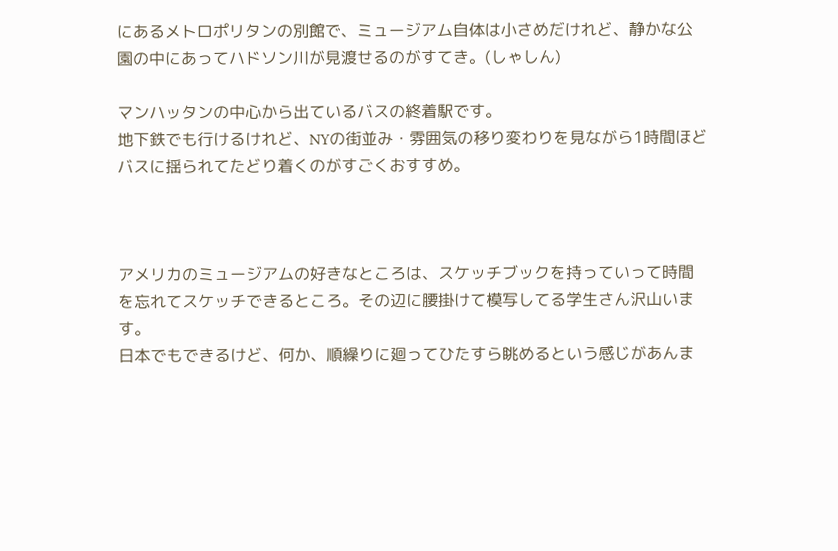にあるメトロポリタンの別館で、ミュージアム自体は小さめだけれど、静かな公園の中にあってハドソン川が見渡せるのがすてき。(しゃしん)

マンハッタンの中心から出ているバスの終着駅です。
地下鉄でも行けるけれど、NYの街並み・雰囲気の移り変わりを見ながら1時間ほどバスに揺られてたどり着くのがすごくおすすめ。



アメリカのミュージアムの好きなところは、スケッチブックを持っていって時間を忘れてスケッチできるところ。その辺に腰掛けて模写してる学生さん沢山います。
日本でもできるけど、何か、順繰りに廻ってひたすら眺めるという感じがあんま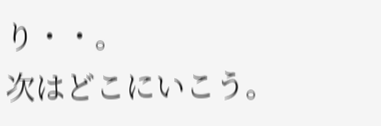り・・。
次はどこにいこう。